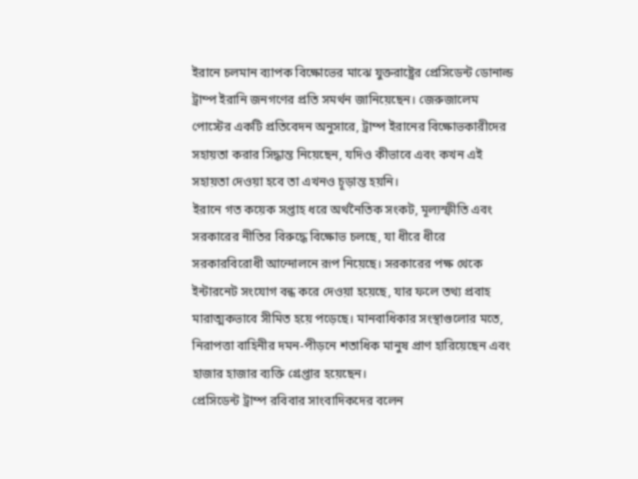ইরানে চলমান ব্যাপক বিক্ষোভের মাঝে যুক্তরাষ্ট্রের প্রেসিডেন্ট ডোনাল্ড ট্রাম্প ইরানি জনগণের প্রতি সমর্থন জানিয়েছেন। জেরুজালেম পোস্টের একটি প্রতিবেদন অনুসারে, ট্রাম্প ইরানের বিক্ষোভকারীদের সহায়তা করার সিদ্ধান্ত নিয়েছেন, যদিও কীভাবে এবং কখন এই সহায়তা দেওয়া হবে তা এখনও চূড়ান্ত হয়নি।
ইরানে গত কয়েক সপ্তাহ ধরে অর্থনৈতিক সংকট, মূল্যস্ফীতি এবং সরকারের নীতির বিরুদ্ধে বিক্ষোভ চলছে, যা ধীরে ধীরে সরকারবিরোধী আন্দোলনে রূপ নিয়েছে। সরকারের পক্ষ থেকে ইন্টারনেট সংযোগ বন্ধ করে দেওয়া হয়েছে, যার ফলে তথ্য প্রবাহ মারাত্মকভাবে সীমিত হয়ে পড়েছে। মানবাধিকার সংস্থাগুলোর মতে, নিরাপত্তা বাহিনীর দমন-পীড়নে শতাধিক মানুষ প্রাণ হারিয়েছেন এবং হাজার হাজার ব্যক্তি গ্রেপ্তার হয়েছেন।
প্রেসিডেন্ট ট্রাম্প রবিবার সাংবাদিকদের বলেন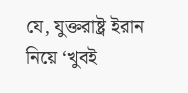যে, যুক্তরাষ্ট্র ইরান নিয়ে ‘খুবই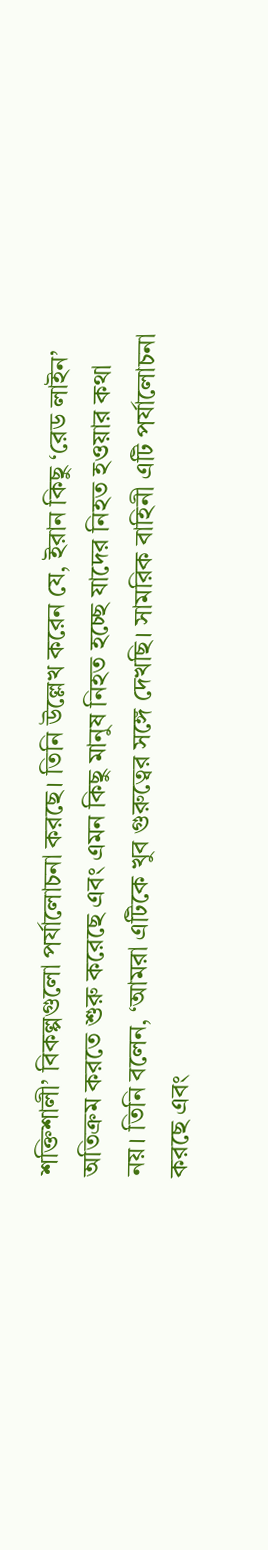শক্তিশালী’ বিকল্পগুলো পর্যালোচনা করছে। তিনি উল্লেখ করেন যে, ইরান কিছু ‘রেড লাইন’ অতিক্রম করতে শুরু করেছে এবং এমন কিছু মানুষ নিহত হচ্ছে যাদের নিহত হওয়ার কথা নয়। তিনি বলেন, ‘আমরা এটিকে খুব গুরুত্বের সঙ্গে দেখছি। সামরিক বাহিনী এটি পর্যালোচনা করছে এবং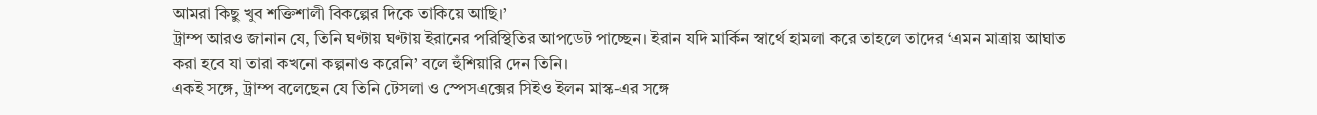আমরা কিছু খুব শক্তিশালী বিকল্পের দিকে তাকিয়ে আছি।’
ট্রাম্প আরও জানান যে, তিনি ঘণ্টায় ঘণ্টায় ইরানের পরিস্থিতির আপডেট পাচ্ছেন। ইরান যদি মার্কিন স্বার্থে হামলা করে তাহলে তাদের ‘এমন মাত্রায় আঘাত করা হবে যা তারা কখনো কল্পনাও করেনি’ বলে হুঁশিয়ারি দেন তিনি।
একই সঙ্গে, ট্রাম্প বলেছেন যে তিনি টেসলা ও স্পেসএক্সের সিইও ইলন মাস্ক-এর সঙ্গে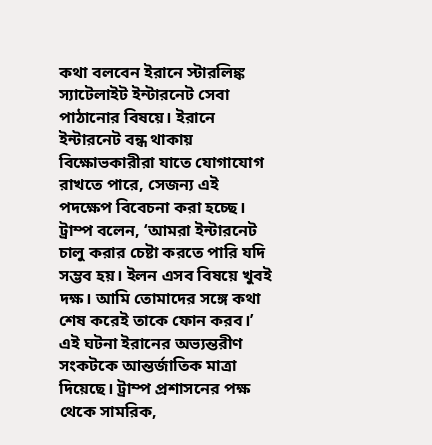কথা বলবেন ইরানে স্টারলিঙ্ক স্যাটেলাইট ইন্টারনেট সেবা পাঠানোর বিষয়ে। ইরানে ইন্টারনেট বন্ধ থাকায় বিক্ষোভকারীরা যাতে যোগাযোগ রাখতে পারে, সেজন্য এই পদক্ষেপ বিবেচনা করা হচ্ছে। ট্রাম্প বলেন, ‘আমরা ইন্টারনেট চালু করার চেষ্টা করতে পারি যদি সম্ভব হয়। ইলন এসব বিষয়ে খুবই দক্ষ। আমি তোমাদের সঙ্গে কথা শেষ করেই তাকে ফোন করব।’
এই ঘটনা ইরানের অভ্যন্তরীণ সংকটকে আন্তর্জাতিক মাত্রা দিয়েছে। ট্রাম্প প্রশাসনের পক্ষ থেকে সামরিক,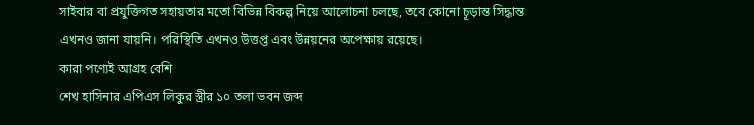সাইবার বা প্রযুক্তিগত সহায়তার মতো বিভিন্ন বিকল্প নিয়ে আলোচনা চলছে, তবে কোনো চূড়ান্ত সিদ্ধান্ত এখনও জানা যায়নি। পরিস্থিতি এখনও উত্তপ্ত এবং উন্নয়নের অপেক্ষায় রয়েছে।
কারা পণ্যেই আগ্রহ বেশি
শেখ হাসিনার এপিএস লিকুর স্ত্রীর ১০ তলা ভবন জব্দ